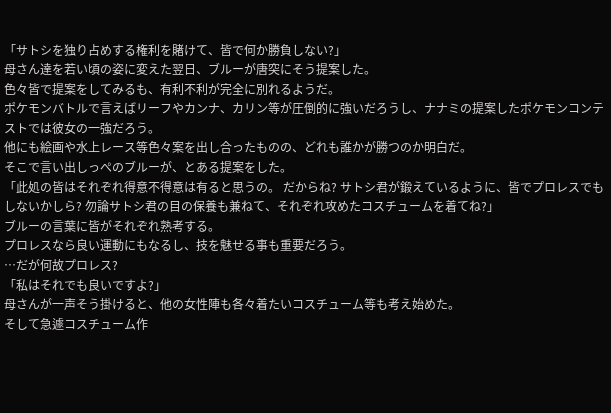「サトシを独り占めする権利を賭けて、皆で何か勝負しない?」
母さん達を若い頃の姿に変えた翌日、ブルーが唐突にそう提案した。
色々皆で提案をしてみるも、有利不利が完全に別れるようだ。
ポケモンバトルで言えばリーフやカンナ、カリン等が圧倒的に強いだろうし、ナナミの提案したポケモンコンテストでは彼女の一強だろう。
他にも絵画や水上レース等色々案を出し合ったものの、どれも誰かが勝つのか明白だ。
そこで言い出しっぺのブルーが、とある提案をした。
「此処の皆はそれぞれ得意不得意は有ると思うの。 だからね? サトシ君が鍛えているように、皆でプロレスでもしないかしら? 勿論サトシ君の目の保養も兼ねて、それぞれ攻めたコスチュームを着てね?」
ブルーの言葉に皆がそれぞれ熟考する。
プロレスなら良い運動にもなるし、技を魅せる事も重要だろう。
…だが何故プロレス?
「私はそれでも良いですよ?」
母さんが一声そう掛けると、他の女性陣も各々着たいコスチューム等も考え始めた。
そして急遽コスチューム作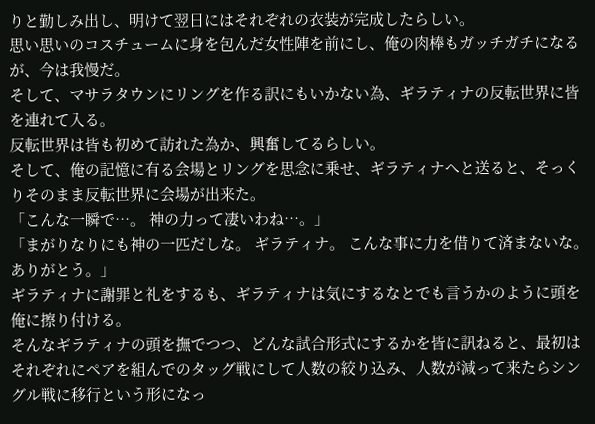りと勤しみ出し、明けて翌日にはそれぞれの衣装が完成したらしい。
思い思いのコスチュームに身を包んだ女性陣を前にし、俺の肉棒もガッチガチになるが、今は我慢だ。
そして、マサラタウンにリングを作る訳にもいかない為、ギラティナの反転世界に皆を連れて入る。
反転世界は皆も初めて訪れた為か、興奮してるらしい。
そして、俺の記憶に有る会場とリングを思念に乗せ、ギラティナへと送ると、そっくりそのまま反転世界に会場が出来た。
「こんな一瞬で…。 神の力って凄いわね…。」
「まがりなりにも神の一匹だしな。 ギラティナ。 こんな事に力を借りて済まないな。 ありがとう。」
ギラティナに謝罪と礼をするも、ギラティナは気にするなとでも言うかのように頭を俺に擦り付ける。
そんなギラティナの頭を撫でつつ、どんな試合形式にするかを皆に訊ねると、最初はそれぞれにペアを組んでのタッグ戦にして人数の絞り込み、人数が減って来たらシングル戦に移行という形になっ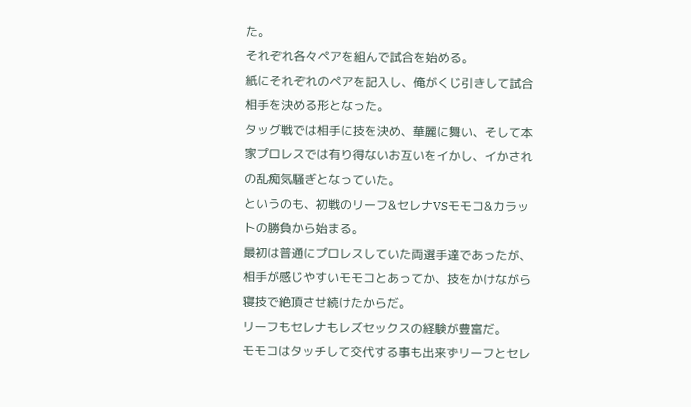た。
それぞれ各々ペアを組んで試合を始める。
紙にそれぞれのペアを記入し、俺がくじ引きして試合相手を決める形となった。
タッグ戦では相手に技を決め、華麗に舞い、そして本家プロレスでは有り得ないお互いをイかし、イかされの乱痴気騒ぎとなっていた。
というのも、初戦のリーフ&セレナVSモモコ&カラットの勝負から始まる。
最初は普通にプロレスしていた両選手達であったが、相手が感じやすいモモコとあってか、技をかけながら寝技で絶頂させ続けたからだ。
リーフもセレナもレズセックスの経験が豊富だ。
モモコはタッチして交代する事も出来ずリーフとセレ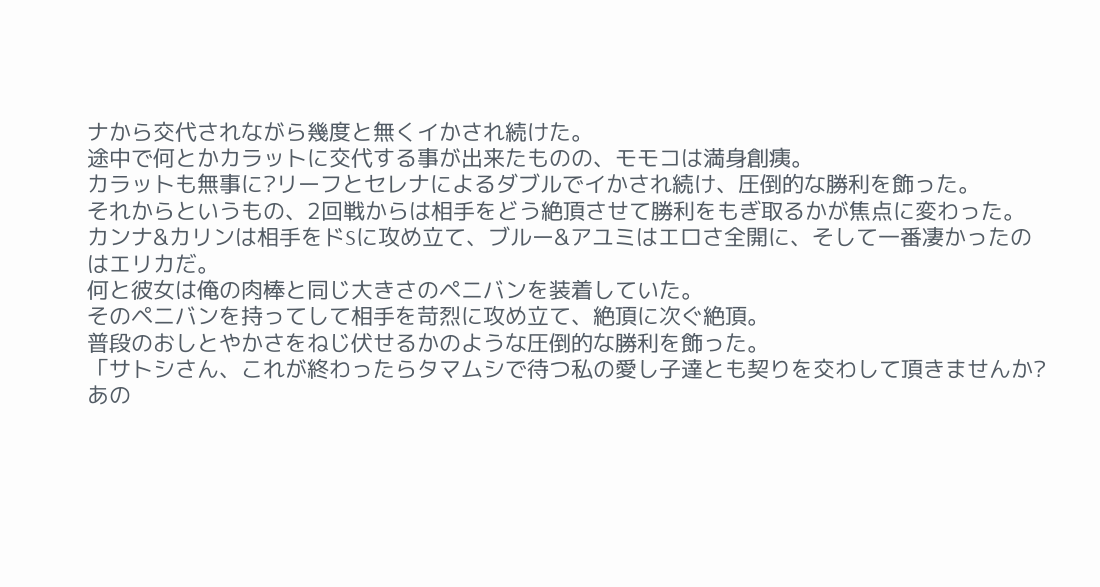ナから交代されながら幾度と無くイかされ続けた。
途中で何とかカラットに交代する事が出来たものの、モモコは満身創痍。
カラットも無事に?リーフとセレナによるダブルでイかされ続け、圧倒的な勝利を飾った。
それからというもの、2回戦からは相手をどう絶頂させて勝利をもぎ取るかが焦点に変わった。
カンナ&カリンは相手をドSに攻め立て、ブルー&アユミはエロさ全開に、そして一番凄かったのはエリカだ。
何と彼女は俺の肉棒と同じ大きさのペニバンを装着していた。
そのペニバンを持ってして相手を苛烈に攻め立て、絶頂に次ぐ絶頂。
普段のおしとやかさをねじ伏せるかのような圧倒的な勝利を飾った。
「サトシさん、これが終わったらタマムシで待つ私の愛し子達とも契りを交わして頂きませんか? あの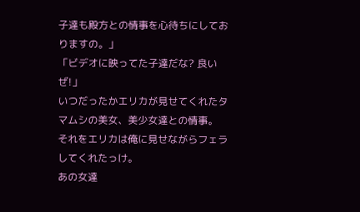子達も殿方との情事を心待ちにしておりますの。」
「ビデオに映ってた子達だな? 良いぜ!」
いつだったかエリカが見せてくれたタマムシの美女、美少女達との情事。
それをエリカは俺に見せながらフェラしてくれたっけ。
あの女達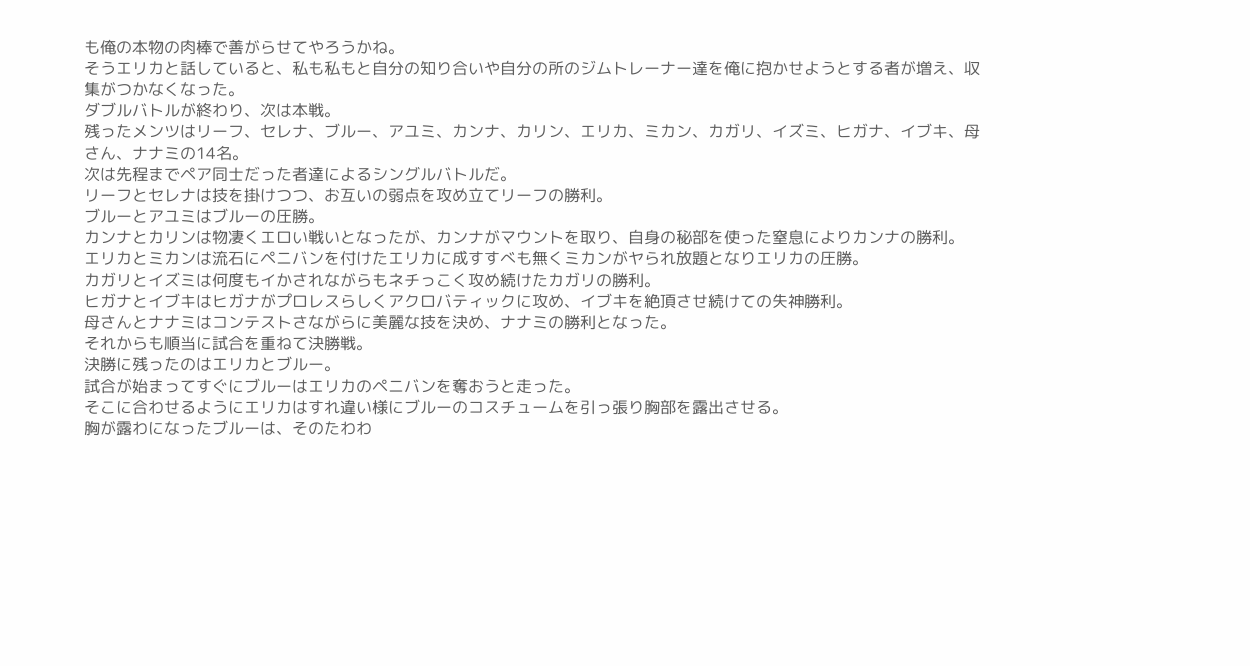も俺の本物の肉棒で善がらせてやろうかね。
そうエリカと話していると、私も私もと自分の知り合いや自分の所のジムトレーナー達を俺に抱かせようとする者が増え、収集がつかなくなった。
ダブルバトルが終わり、次は本戦。
残ったメンツはリーフ、セレナ、ブルー、アユミ、カンナ、カリン、エリカ、ミカン、カガリ、イズミ、ヒガナ、イブキ、母さん、ナナミの14名。
次は先程までペア同士だった者達によるシングルバトルだ。
リーフとセレナは技を掛けつつ、お互いの弱点を攻め立てリーフの勝利。
ブルーとアユミはブルーの圧勝。
カンナとカリンは物凄くエロい戦いとなったが、カンナがマウントを取り、自身の秘部を使った窒息によりカンナの勝利。
エリカとミカンは流石にペニバンを付けたエリカに成すすべも無くミカンがヤられ放題となりエリカの圧勝。
カガリとイズミは何度もイかされながらもネチっこく攻め続けたカガリの勝利。
ヒガナとイブキはヒガナがプロレスらしくアクロバティックに攻め、イブキを絶頂させ続けての失神勝利。
母さんとナナミはコンテストさながらに美麗な技を決め、ナナミの勝利となった。
それからも順当に試合を重ねて決勝戦。
決勝に残ったのはエリカとブルー。
試合が始まってすぐにブルーはエリカのペニバンを奪おうと走った。
そこに合わせるようにエリカはすれ違い様にブルーのコスチュームを引っ張り胸部を露出させる。
胸が露わになったブルーは、そのたわわ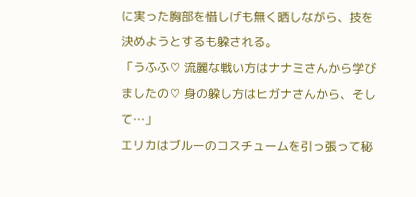に実った胸部を惜しげも無く晒しながら、技を決めようとするも躱される。
「うふふ♡ 流麗な戦い方はナナミさんから学びましたの♡ 身の躱し方はヒガナさんから、そして…」
エリカはブルーのコスチュームを引っ張って秘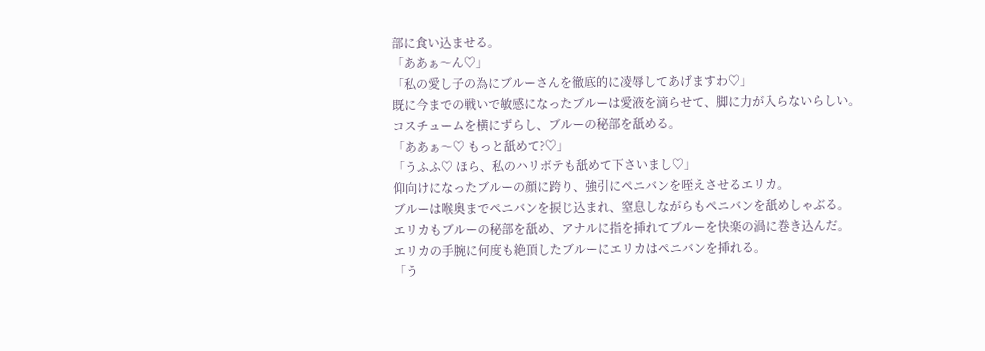部に食い込ませる。
「ああぁ〜ん♡」
「私の愛し子の為にブルーさんを徹底的に凌辱してあげますわ♡」
既に今までの戦いで敏感になったブルーは愛液を滴らせて、脚に力が入らないらしい。
コスチュームを横にずらし、ブルーの秘部を舐める。
「ああぁ〜♡ もっと舐めて?♡」
「うふふ♡ ほら、私のハリボテも舐めて下さいまし♡」
仰向けになったブルーの顔に跨り、強引にペニバンを咥えさせるエリカ。
ブルーは喉奥までペニバンを捩じ込まれ、窒息しながらもペニバンを舐めしゃぶる。
エリカもブルーの秘部を舐め、アナルに指を挿れてブルーを快楽の渦に巻き込んだ。
エリカの手腕に何度も絶頂したブルーにエリカはペニバンを挿れる。
「う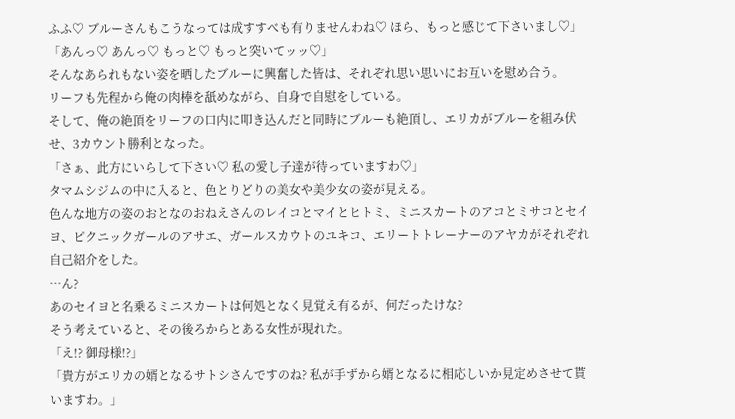ふふ♡ ブルーさんもこうなっては成すすべも有りませんわね♡ ほら、もっと感じて下さいまし♡」
「あんっ♡ あんっ♡ もっと♡ もっと突いてッッ♡」
そんなあられもない姿を晒したブルーに興奮した皆は、それぞれ思い思いにお互いを慰め合う。
リーフも先程から俺の肉棒を舐めながら、自身で自慰をしている。
そして、俺の絶頂をリーフの口内に叩き込んだと同時にブルーも絶頂し、エリカがブルーを組み伏せ、3カウント勝利となった。
「さぁ、此方にいらして下さい♡ 私の愛し子達が待っていますわ♡」
タマムシジムの中に入ると、色とりどりの美女や美少女の姿が見える。
色んな地方の姿のおとなのおねえさんのレイコとマイとヒトミ、ミニスカートのアコとミサコとセイヨ、ピクニックガールのアサエ、ガールスカウトのユキコ、エリートトレーナーのアヤカがそれぞれ自己紹介をした。
…ん?
あのセイヨと名乗るミニスカートは何処となく見覚え有るが、何だったけな?
そう考えていると、その後ろからとある女性が現れた。
「え!? 御母様!?」
「貴方がエリカの婿となるサトシさんですのね? 私が手ずから婿となるに相応しいか見定めさせて貰いますわ。」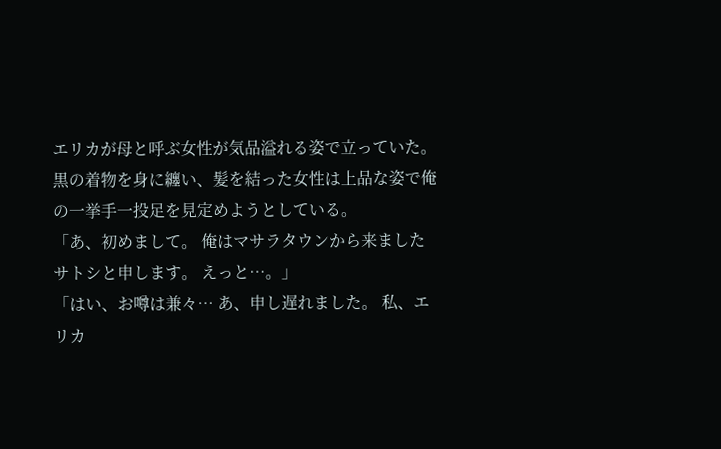エリカが母と呼ぶ女性が気品溢れる姿で立っていた。
黒の着物を身に纏い、髪を結った女性は上品な姿で俺の一挙手一投足を見定めようとしている。
「あ、初めまして。 俺はマサラタウンから来ましたサトシと申します。 えっと…。」
「はい、お噂は兼々… あ、申し遅れました。 私、エリカ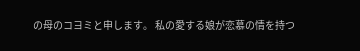の母のコヨミと申します。 私の愛する娘が恋慕の情を持つ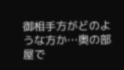御相手方がどのような方か…奥の部屋で